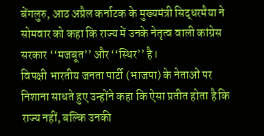बेंगलुरु, आठ अप्रैल कर्नाटक के मुख्यमंत्री सिद्धरमैया ने सोमवार को कहा कि राज्य में उनके नेतृत्व वाली कांग्रेस सरकार ‘‘मजबूत’’ और ‘‘स्थिर’’ है।
विपक्षी भारतीय जनता पार्टी (भाजपा) के नेताओं पर निशाना साधते हुए उन्होंने कहा कि ऐसा प्रतीत होता है कि राज्य नहीं, बल्कि उनकी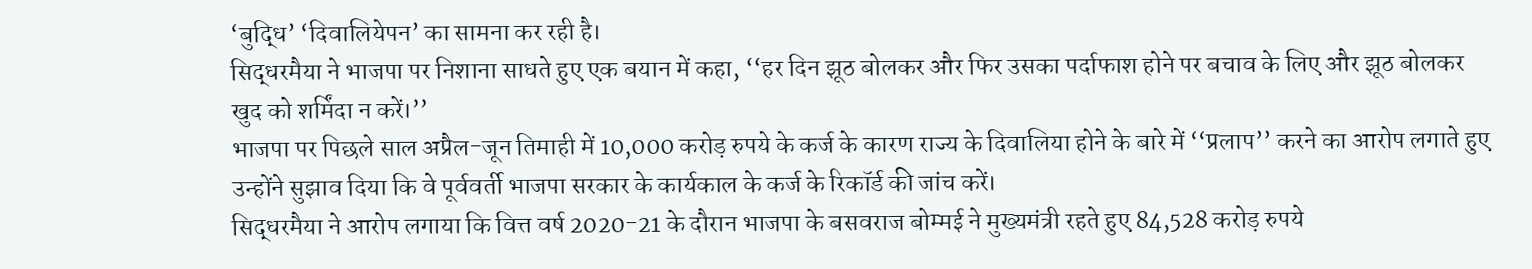‘बुद्धि’ ‘दिवालियेपन’ का सामना कर रही है।
सिद्धरमैया ने भाजपा पर निशाना साधते हुए एक बयान में कहा, ‘‘हर दिन झूठ बोलकर और फिर उसका पर्दाफाश होने पर बचाव के लिए और झूठ बोलकर खुद को शर्मिंदा न करें।’’
भाजपा पर पिछले साल अप्रैल-जून तिमाही में 10,000 करोड़ रुपये के कर्ज के कारण राज्य के दिवालिया होने के बारे में ‘‘प्रलाप’’ करने का आरोप लगाते हुए उन्होंने सुझाव दिया कि वे पूर्ववर्ती भाजपा सरकार के कार्यकाल के कर्ज के रिकॉर्ड की जांच करें।
सिद्धरमैया ने आरोप लगाया कि वित्त वर्ष 2020-21 के दौरान भाजपा के बसवराज बोम्मई ने मुख्यमंत्री रहते हुए 84,528 करोड़ रुपये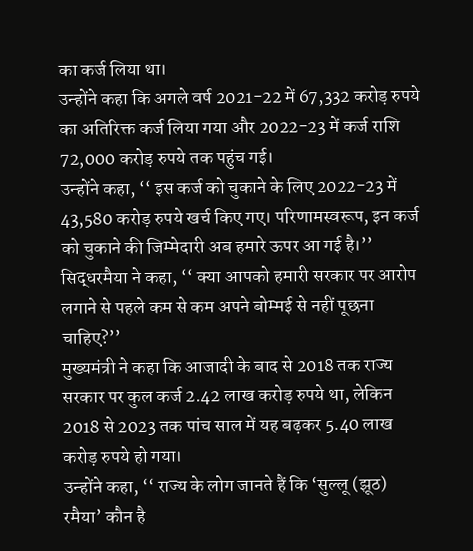का कर्ज लिया था।
उन्होंने कहा कि अगले वर्ष 2021-22 में 67,332 करोड़ रुपये का अतिरिक्त कर्ज लिया गया और 2022-23 में कर्ज राशि 72,000 करोड़ रुपये तक पहुंच गई।
उन्होंने कहा, ‘‘ इस कर्ज को चुकाने के लिए 2022-23 में 43,580 करोड़ रुपये खर्च किए गए। परिणामस्वरूप, इन कर्ज को चुकाने की जिम्मेदारी अब हमारे ऊपर आ गई है।’’
सिद्धरमैया ने कहा, ‘‘ क्या आपको हमारी सरकार पर आरोप लगाने से पहले कम से कम अपने बोम्मई से नहीं पूछना चाहिए?’’
मुख्यमंत्री ने कहा कि आजादी के बाद से 2018 तक राज्य सरकार पर कुल कर्ज 2.42 लाख करोड़ रुपये था, लेकिन 2018 से 2023 तक पांच साल में यह बढ़कर 5.40 लाख करोड़ रुपये हो गया।
उन्होंने कहा, ‘‘ राज्य के लोग जानते हैं कि ‘सुल्लू (झूठ) रमैया’ कौन है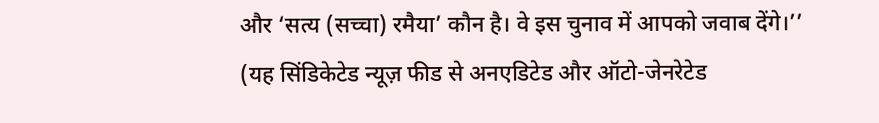और ‘सत्य (सच्चा) रमैया’ कौन है। वे इस चुनाव में आपको जवाब देंगे।’’
(यह सिंडिकेटेड न्यूज़ फीड से अनएडिटेड और ऑटो-जेनरेटेड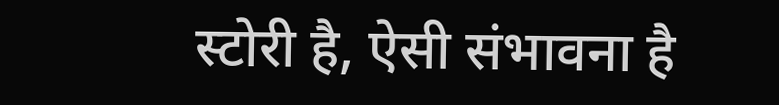स्टोरी है, ऐसी संभावना है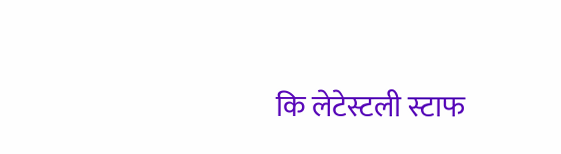कि लेटेस्टली स्टाफ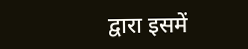द्वारा इसमें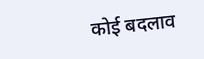कोई बदलाव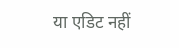या एडिट नहीं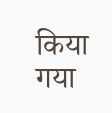किया गया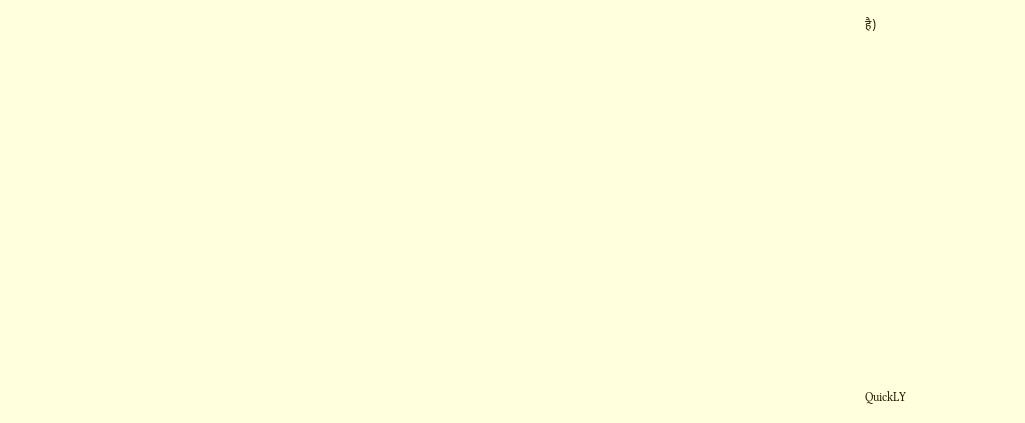है)













QuickLY